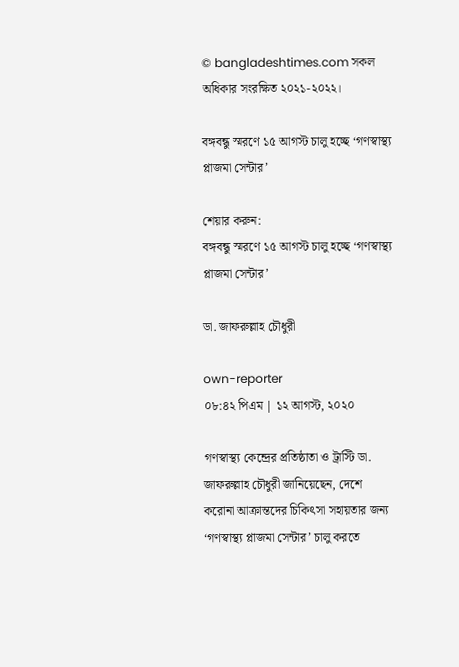© bangladeshtimes.com সকল অধিকার সংরক্ষিত ২০২১-২০২২।

বঙ্গবন্ধু স্মরণে ১৫ আগস্ট চালু হচ্ছে ‘গণস্বাস্থ্য প্লাজমা সেন্টার’

শেয়ার করুন:
বঙ্গবন্ধু স্মরণে ১৫ আগস্ট চালু হচ্ছে ‘গণস্বাস্থ্য প্লাজমা সেন্টার’

ডা. জাফরুল্লাহ চৌধুরী

own-reporter
০৮:৪২ পিএম | ১২ আগস্ট, ২০২০

গণস্বাস্থ্য কেন্দ্রের প্রতিষ্ঠাতা ও ট্রাস্টি ডা. জাফরুল্লাহ চৌধুরী জানিয়েছেন, দেশে করোনা আক্রান্তদের চিকিৎসা সহায়তার জন্য ‘গণস্বাস্থ্য প্লাজমা সেন্টার’ চালু করতে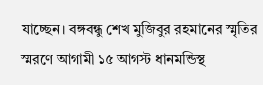যাচ্ছেন। বঙ্গবন্ধু শেখ মুজিবুর রহমানের স্মৃতির স্মরণে আগামী ১৫ আগস্ট ধানমন্ডিস্থ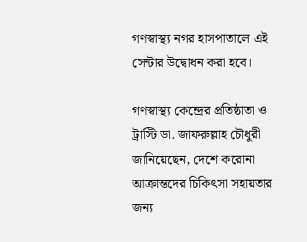গণস্বাস্থ্য নগর হাসপাতালে এই সেন্টার উদ্বোধন করা হবে।

গণস্বাস্থ্য কেন্দ্রের প্রতিষ্ঠাতা ও ট্রাস্টি ডা. জাফরুল্লাহ চৌধুরী জানিয়েছেন, দেশে করোনা আক্রান্তদের চিকিৎসা সহায়তার জন্য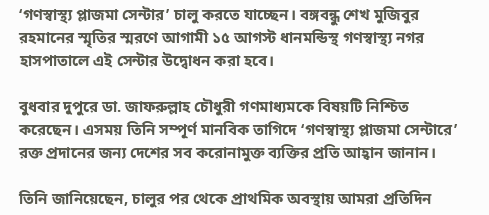‘গণস্বাস্থ্য প্লাজমা সেন্টার’ চালু করতে যাচ্ছেন। বঙ্গবন্ধু শেখ মুজিবুর রহমানের স্মৃতির স্মরণে আগামী ১৫ আগস্ট ধানমন্ডিস্থ গণস্বাস্থ্য নগর হাসপাতালে এই সেন্টার উদ্বোধন করা হবে।

বুধবার দুপুরে ডা. জাফরুল্লাহ চৌধুরী গণমাধ্যমকে বিষয়টি নিশ্চিত করেছেন। এসময় তিনি সম্পূর্ণ মানবিক তাগিদে ‘গণস্বাস্থ্য প্লাজমা সেন্টারে’ রক্ত প্রদানের জন্য দেশের সব করোনামুক্ত ব্যক্তির প্রতি আহ্বান জানান।

তিনি জানিয়েছেন, চালুর পর থেকে প্রাথমিক অবস্থায় আমরা প্রতিদিন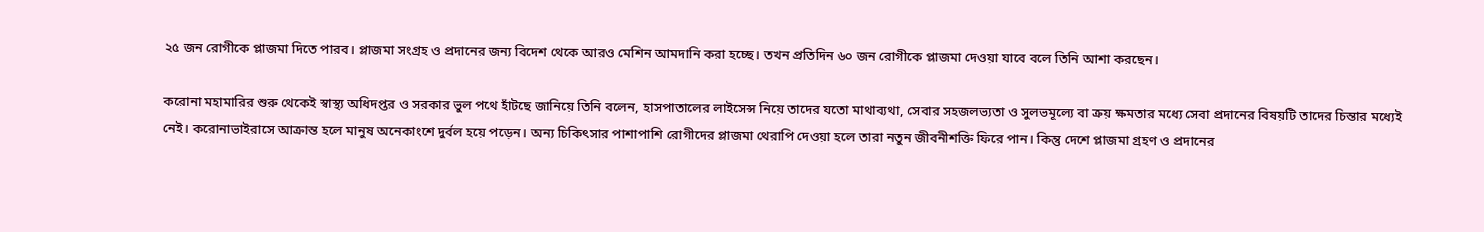২৫ জন রোগীকে প্লাজমা দিতে পারব। প্লাজমা সংগ্রহ ও প্রদানের জন্য বিদেশ থেকে আরও মেশিন আমদানি করা হচ্ছে। তখন প্রতিদিন ৬০ জন রোগীকে প্লাজমা দেওয়া যাবে বলে তিনি আশা করছেন।

করোনা মহামারির শুরু থেকেই স্বাস্থ্য অধিদপ্তর ও সরকার ভুল পথে হাঁটছে জানিয়ে তিনি বলেন, হাসপাতালের লাইসেন্স নিয়ে তাদের যতো মাথাব্যথা, সেবার সহজলভ্যতা ও সুলভমূল্যে বা ক্রয় ক্ষমতার মধ্যে সেবা প্রদানের বিষয়টি তাদের চিন্তার মধ্যেই নেই। করোনাভাইরাসে আক্রান্ত হলে মানুষ অনেকাংশে দুর্বল হয়ে পড়েন। অন্য চিকিৎসার পাশাপাশি রোগীদের প্লাজমা থেরাপি দেওয়া হলে তারা নতুন জীবনীশক্তি ফিরে পান। কিন্তু দেশে প্লাজমা গ্রহণ ও প্রদানের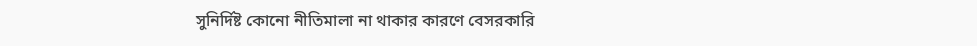সুনির্দিষ্ট কোনো নীতিমালা না থাকার কারণে বেসরকারি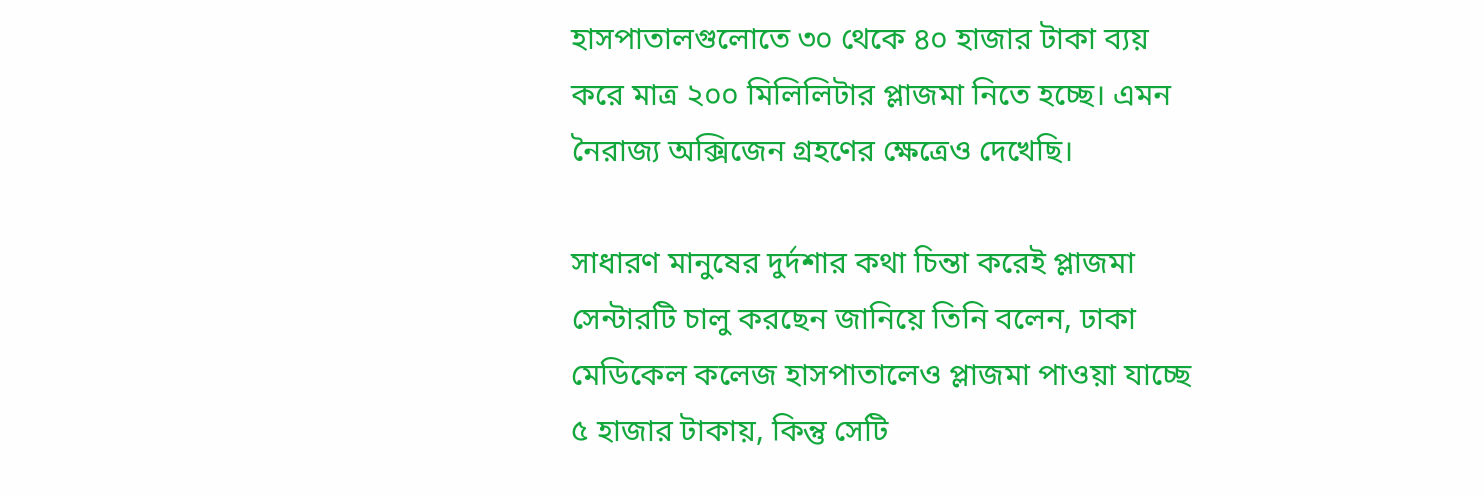হাসপাতালগুলোতে ৩০ থেকে ৪০ হাজার টাকা ব্যয় করে মাত্র ২০০ মিলিলিটার প্লাজমা নিতে হচ্ছে। এমন নৈরাজ্য অক্সিজেন গ্রহণের ক্ষেত্রেও দেখেছি।

সাধারণ মানুষের দুর্দশার কথা চিন্তা করেই প্লাজমা সেন্টারটি চালু করছেন জানিয়ে তিনি বলেন, ঢাকা মেডিকেল কলেজ হাসপাতালেও প্লাজমা পাওয়া যাচ্ছে ৫ হাজার টাকায়, কিন্তু সেটি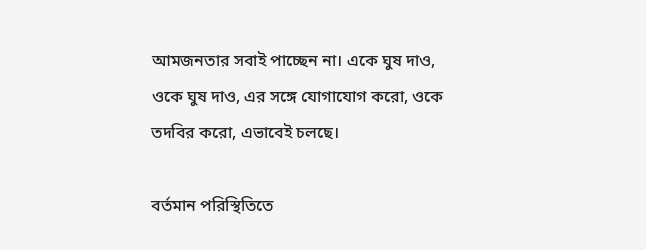আমজনতার সবাই পাচ্ছেন না। একে ঘুষ দাও, ওকে ঘুষ দাও, এর সঙ্গে যোগাযোগ করো, ওকে তদবির করো, এভাবেই চলছে।

বর্তমান পরিস্থিতিতে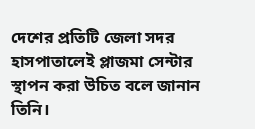দেশের প্রতিটি জেলা সদর হাসপাতালেই প্লাজমা সেন্টার স্থাপন করা উচিত বলে জানান তিনি।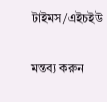টাইমস/এইচইউ

মন্তব্য করুন